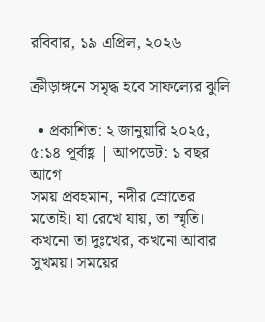রবিবার, ১৯ এপ্রিল, ২০২৬

ক্রীড়াঙ্গনে সমৃদ্ধ হবে সাফল্যের ঝুলি

  • প্রকাশিত: ২ জানুয়ারি ২০২৫, ৫:১৪ পূর্বাহ্ণ | আপডেট: ১ বছর আগে
সময় প্রবহমান, নদীর স্রোতের মতোই। যা রেখে যায়, তা স্মৃতি। কখনো তা দুঃখের, কখনো আবার সুখময়। সময়ের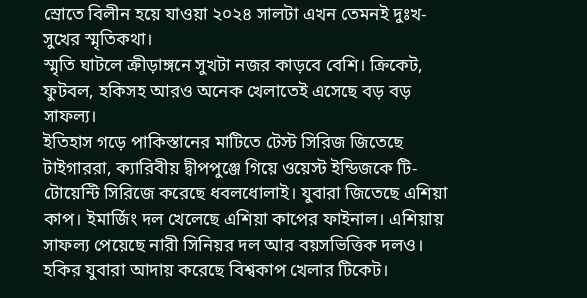স্রোতে বিলীন হয়ে যাওয়া ২০২৪ সালটা এখন তেমনই দুঃখ-সুখের স্মৃতিকথা।
স্মৃতি ঘাটলে ক্রীড়াঙ্গনে সুখটা নজর কাড়বে বেশি। ক্রিকেট, ফুটবল, হকিসহ আরও অনেক খেলাতেই এসেছে বড় বড় সাফল্য।
ইতিহাস গড়ে পাকিস্তানের মাটিতে টেস্ট সিরিজ জিতেছে টাইগাররা, ক্যারিবীয় দ্বীপপুঞ্জে গিয়ে ওয়েস্ট ইন্ডিজকে টি-টোয়েন্টি সিরিজে করেছে ধবলধোলাই। যুবারা জিতেছে এশিয়া কাপ। ইমার্জিং দল খেলেছে এশিয়া কাপের ফাইনাল। এশিয়ায় সাফল্য পেয়েছে নারী সিনিয়র দল আর বয়সভিত্তিক দলও। হকির যুবারা আদায় করেছে বিশ্বকাপ খেলার টিকেট।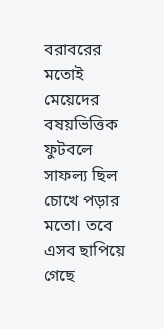বরাবরের মতোই মেয়েদের বষয়ভিত্তিক ফুটবলে সাফল্য ছিল চোখে পড়ার মতো। তবে এসব ছাপিয়ে গেছে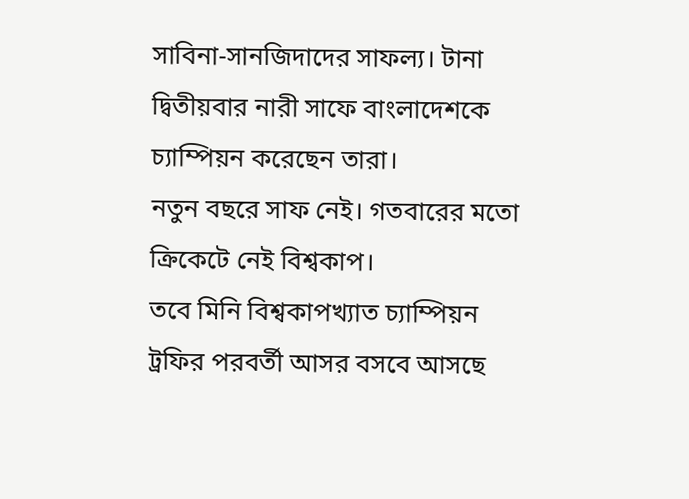সাবিনা-সানজিদাদের সাফল্য। টানা দ্বিতীয়বার নারী সাফে বাংলাদেশকে চ্যাম্পিয়ন করেছেন তারা।
নতুন বছরে সাফ নেই। গতবারের মতো ক্রিকেটে নেই বিশ্বকাপ।
তবে মিনি বিশ্বকাপখ্যাত চ্যাম্পিয়ন ট্রফির পরবর্তী আসর বসবে আসছে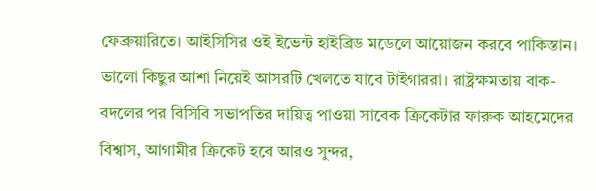ফেব্রুয়ারিতে। আইসিসির ওই ইভেন্ট হাইব্রিড মডেলে আয়োজন করবে পাকিস্তান। ভালো কিছুর আশা নিয়েই আসরটি খেলতে যাবে টাইগাররা। রাষ্ট্রক্ষমতায় বাক-বদলের পর বিসিবি সভাপতির দায়িত্ব পাওয়া সাবেক ক্রিকেটার ফারুক আহমেদের বিশ্বাস, আগামীর ক্রিকেট হবে আরও সুন্দর,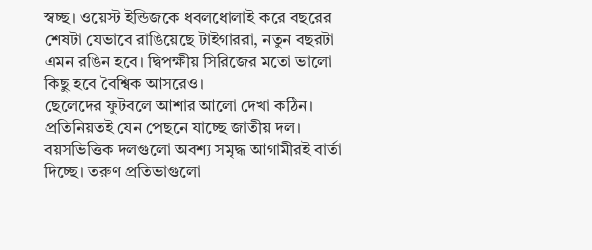স্বচ্ছ। ওয়েস্ট ইন্ডিজকে ধবলধোলাই করে বছরের শেষটা যেভাবে রাঙিয়েছে টাইগাররা, নতুন বছরটা এমন রঙিন হবে। দ্বিপক্ষীয় সিরিজের মতো ভালো কিছু হবে বৈশ্বিক আসরেও।
ছেলেদের ফুটবলে আশার আলো দেখা কঠিন। প্রতিনিয়তই যেন পেছনে যাচ্ছে জাতীয় দল। বয়সভিত্তিক দলগুলো অবশ্য সমৃদ্ধ আগামীরই বার্তা দিচ্ছে। তরুণ প্রতিভাগুলো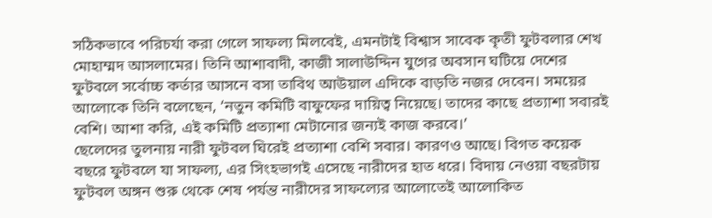সঠিকভাবে পরিচর্যা করা গেলে সাফল্য মিলবেই, এমনটাই বিশ্বাস সাবেক কৃতী ফুটবলার শেখ মোহাম্মদ আসলামের। তিনি আশাবাদী, কাজী সালাউদ্দিন যুগের অবসান ঘটিয়ে দেশের ফুটবলে সর্বোচ্চ কর্তার আসনে বসা তাবিথ আউয়াল এদিকে বাড়তি নজর দেবেন। সময়ের আলোকে তিনি বলেছেন, ‘নতুন কমিটি বাফুফের দায়িত্ব নিয়েছে। তাদের কাছে প্রত্যাশা সবারই বেশি। আশা করি, এই কমিটি প্রত্যাশা মেটানোর জন্যই কাজ করবে।’
ছেলেদের তুলনায় নারী ফুটবল ঘিরেই প্রত্যাশা বেশি সবার। কারণও আছে। বিগত কয়েক বছরে ফুটবলে যা সাফল্য, এর সিংহভাগই এসেছে নারীদের হাত ধরে। বিদায় নেওয়া বছরটায় ফুটবল অঙ্গন শুরু থেকে শেষ পর্যন্ত নারীদের সাফল্যের আলোতেই আলোকিত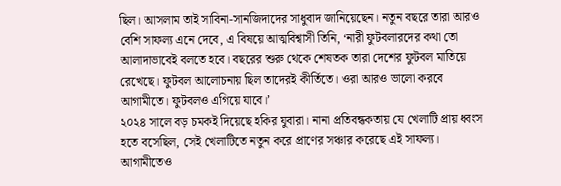ছিল। আসলাম তাই সাবিনা-সানজিদাদের সাধুবাদ জানিয়েছেন। নতুন বছরে তারা আরও বেশি সাফল্য এনে দেবে, এ বিষয়ে আত্মবিশ্বাসী তিনি, ‘নারী ফুটবলারদের কথা তো আলাদাভাবেই বলতে হবে। বছরের শুরু থেকে শেষতক তারা দেশের ফুটবল মাতিয়ে রেখেছে। ফুটবল আলোচনায় ছিল তাদেরই কীর্তিতে। ওরা আরও ভালো করবে আগামীতে। ফুটবলও এগিয়ে যাবে।’
২০২৪ সালে বড় চমকই দিয়েছে হকির যুবারা। নানা প্রতিবন্ধকতায় যে খেলাটি প্রায় ধ্বংস হতে বসেছিল, সেই খেলাটিতে নতুন করে প্রাণের সঞ্চার করেছে এই সাফল্য। আগামীতেও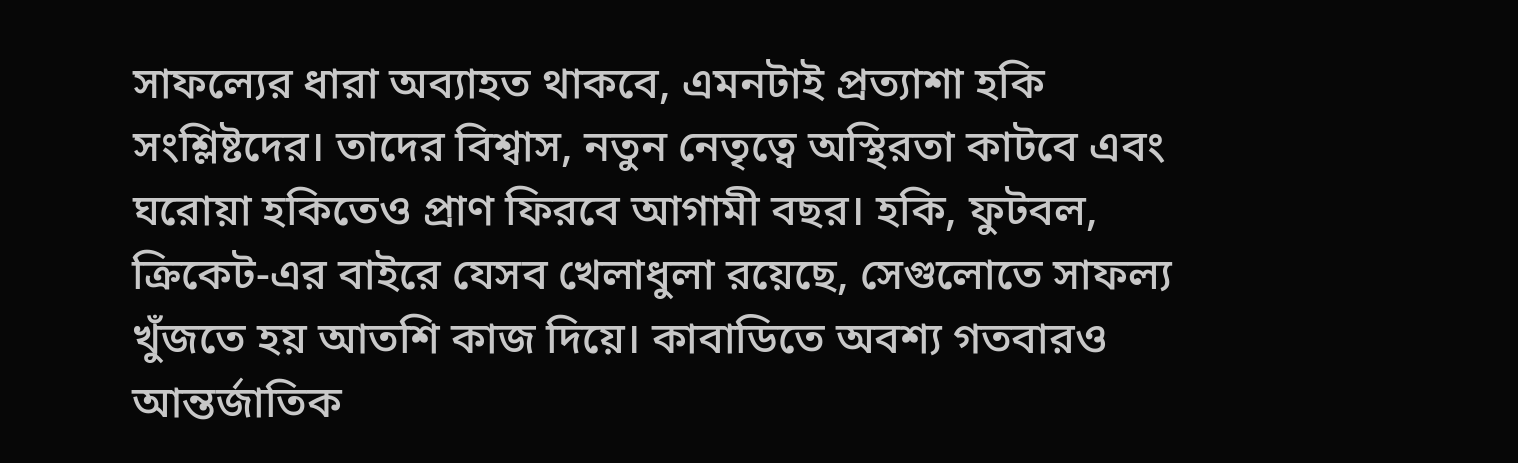সাফল্যের ধারা অব্যাহত থাকবে, এমনটাই প্রত্যাশা হকি সংশ্লিষ্টদের। তাদের বিশ্বাস, নতুন নেতৃত্বে অস্থিরতা কাটবে এবং ঘরোয়া হকিতেও প্রাণ ফিরবে আগামী বছর। হকি, ফুটবল, ক্রিকেট-এর বাইরে যেসব খেলাধুলা রয়েছে, সেগুলোতে সাফল্য খুঁজতে হয় আতশি কাজ দিয়ে। কাবাডিতে অবশ্য গতবারও আন্তর্জাতিক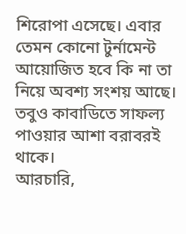শিরোপা এসেছে। এবার তেমন কোনো টুর্নামেন্ট আয়োজিত হবে কি না তা নিয়ে অবশ্য সংশয় আছে। তবুও কাবাডিতে সাফল্য পাওয়ার আশা বরাবরই থাকে।
আরচারি,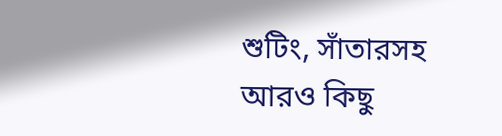শুটিং, সাঁতারসহ আরও কিছু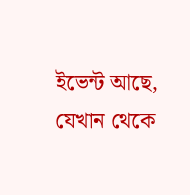ইভেন্ট আছে, যেখান থেকে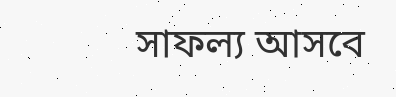সাফল্য আসবে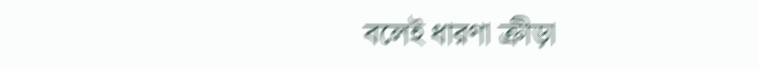বলেই ধারণা ক্রীড়া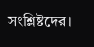সংশ্লিষ্টদের।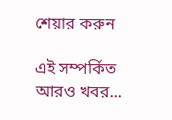শেয়ার করুন

এই সম্পর্কিত আরও খবর...